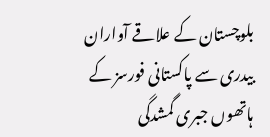بلوچستان کے علاقے آواران بیدری سے پاکستانی فورسز کے ہاتھوں جبری گمشدگی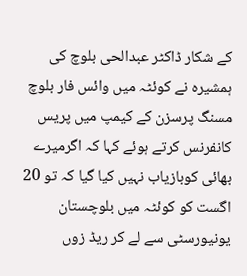کے شکار ڈاکٹر عبدالحی بلوچ کی ہمشیرہ نے کوئٹہ میں وائس فار بلوچ مسنگ پرسزن کے کیمپ میں پریس کانفرنس کرتے ہوئے کہا کہ اگرمیرے بھائی کوبازیاب نہیں کیا گیا کہ تو 20 اگست کو کوئٹہ میں بلوچستان یونیورسٹی سے لے کر ریڈ زوں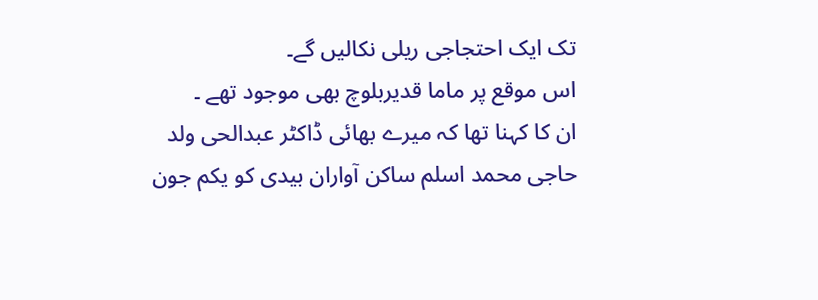تک ایک احتجاجی ریلی نکالیں گے۔
اس موقع پر ماما قدیربلوچ بھی موجود تھے ۔
ان کا کہنا تھا کہ میرے بھائی ڈاکٹر عبدالحی ولد حاجی محمد اسلم ساکن آواران بیدی کو یکم جون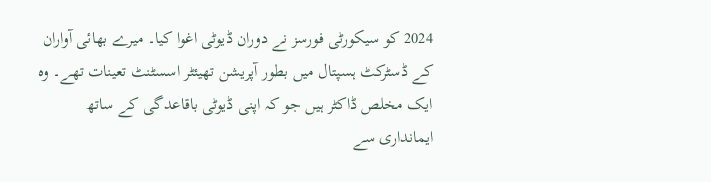2024 کو سیکورٹی فورسز نے دوران ڈیوٹی اغوا کیا۔ میرے بھائی آواران کے ڈسٹرکٹ ہسپتال میں بطور آپریشن تھیئٹر اسسٹنٹ تعینات تھے۔ وہ ایک مخلص ڈاکٹر ہیں جو کہ اپنی ڈیوٹی باقاعدگی کے ساتھ ایمانداری سے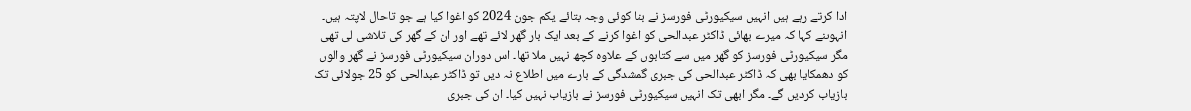ادا کرتے رہے ہیں انہیں سیکیورٹی فورسز نے بنا کوئی وجہ بتائے یکم جون 2024 کو اغوا کیا ہے جو تاحال لاپتہ ہیں۔
انہوںنے کہا کہ میرے بھائی ڈاکٹر عبدالحی کو اغوا کرنے کے بعد ایک بار گھر لائے تھے اور ان کے گھر کی تلاشی لی تھی مگر سیکیورٹی فورسز کو گھر میں سے کتابوں کے علاوہ کچھ نہیں ملا تھا۔ اس دوران سیکیورٹی فورسز نے گھر والوں کو دھمکایا بھی کہ ڈاکٹر عبدالحی کی جبری گمشدگی کے بارے میں اطلاع نہ دیں تو ڈاکٹر عبدالحی کو 25 جولائی تک بازیاب کردیں گے۔ مگر ابھی تک انہیں سیکیورٹی فورسز نے بازیاب نہیں کیا۔ ان کی جبری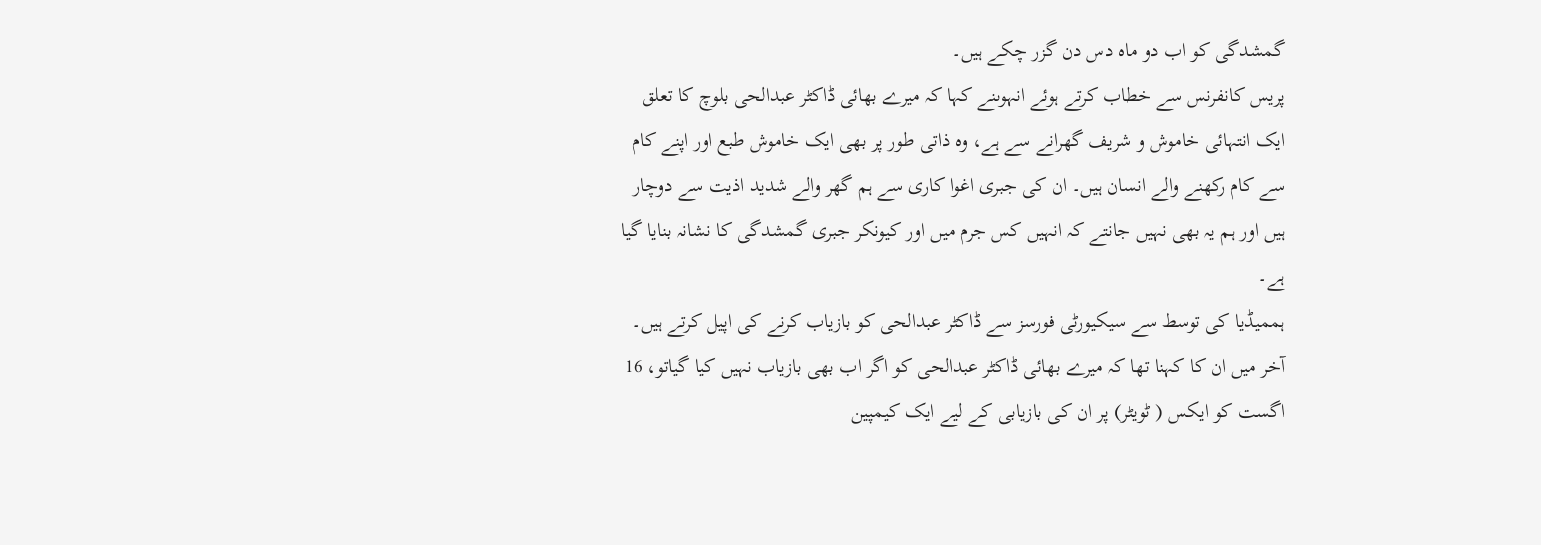گمشدگی کو اب دو ماہ دس دن گزر چکے ہیں۔
پریس کانفرنس سے خطاب کرتے ہوئے انہوںنے کہا کہ میرے بھائی ڈاکٹر عبدالحی بلوچ کا تعلق ایک انتہائی خاموش و شریف گھرانے سے ہے، وہ ذاتی طور پر بھی ایک خاموش طبع اور اپنے کام سے کام رکھنے والے انسان ہیں۔ ان کی جبری اغوا کاری سے ہم گھر والے شدید اذیت سے دوچار ہیں اور ہم یہ بھی نہیں جانتے کہ انہیں کس جرم میں اور کیونکر جبری گمشدگی کا نشانہ بنایا گیا ہے۔
ہممیڈیا کی توسط سے سیکیورٹی فورسز سے ڈاکٹر عبدالحی کو بازیاب کرنے کی اپیل کرتے ہیں۔
آخر میں ان کا کہنا تھا کہ میرے بھائی ڈاکٹر عبدالحی کو اگر اب بھی بازیاب نہیں کیا گیاتو، 16 اگست کو ایکس ( ٹویٹر) پر ان کی بازیابی کے لیے ایک کیمپین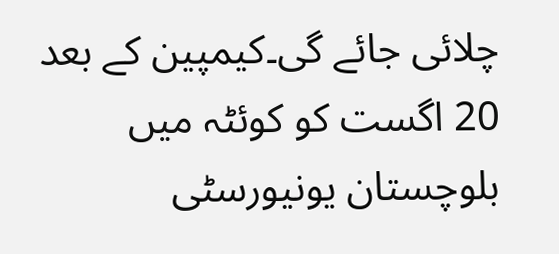چلائی جائے گی۔کیمپین کے بعد 20 اگست کو کوئٹہ میں بلوچستان یونیورسٹی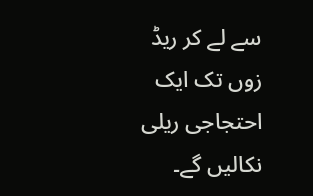سے لے کر ریڈ زوں تک ایک احتجاجی ریلی نکالیں گے۔